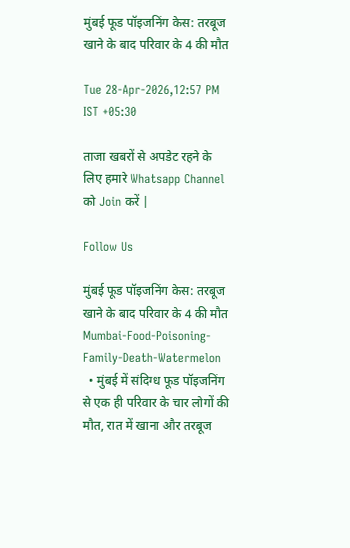मुंबई फूड पॉइजनिंग केस: तरबूज खाने के बाद परिवार के 4 की मौत

Tue 28-Apr-2026,12:57 PM IST +05:30

ताजा खबरों से अपडेट रहने के लिए हमारे Whatsapp Channel को Join करें |

Follow Us

मुंबई फूड पॉइजनिंग केस: तरबूज खाने के बाद परिवार के 4 की मौत Mumbai-Food-Poisoning-Family-Death-Watermelon
  • मुंबई में संदिग्ध फूड पॉइजनिंग से एक ही परिवार के चार लोगों की मौत, रात में खाना और तरबूज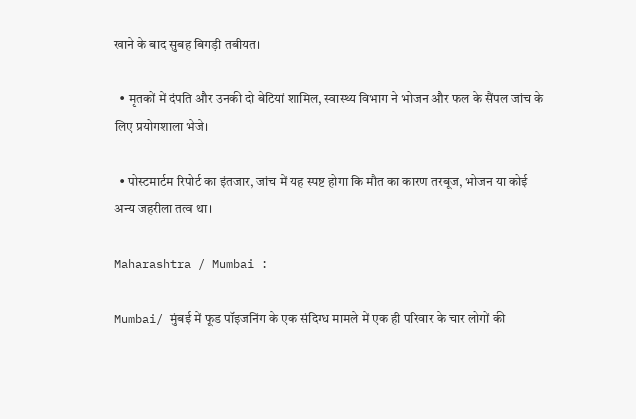खाने के बाद सुबह बिगड़ी तबीयत।

  • मृतकों में दंपति और उनकी दो बेटियां शामिल, स्वास्थ्य विभाग ने भोजन और फल के सैंपल जांच के लिए प्रयोगशाला भेजे।

  • पोस्टमार्टम रिपोर्ट का इंतजार, जांच में यह स्पष्ट होगा कि मौत का कारण तरबूज, भोजन या कोई अन्य जहरीला तत्व था।

Maharashtra / Mumbai :

Mumbai/ मुंबई में फूड पॉइजनिंग के एक संदिग्ध मामले में एक ही परिवार के चार लोगों की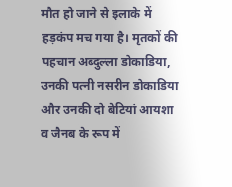मौत हो जाने से इलाके में हड़कंप मच गया है। मृतकों की पहचान अब्दुल्ला डोकाडिया, उनकी पत्नी नसरीन डोकाडिया और उनकी दो बेटियां आयशा व जैनब के रूप में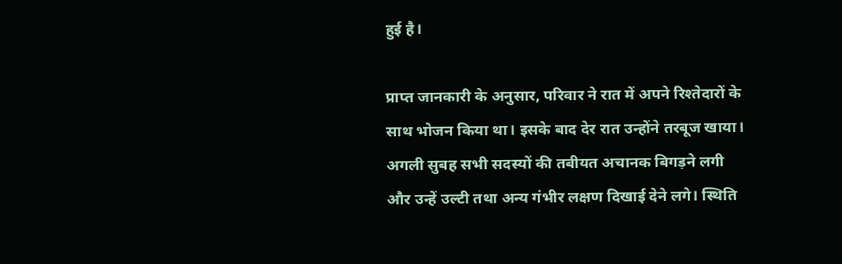हुई है।

प्राप्त जानकारी के अनुसार, परिवार ने रात में अपने रिश्तेदारों के साथ भोजन किया था। इसके बाद देर रात उन्होंने तरबूज खाया। अगली सुबह सभी सदस्यों की तबीयत अचानक बिगड़ने लगी और उन्हें उल्टी तथा अन्य गंभीर लक्षण दिखाई देने लगे। स्थिति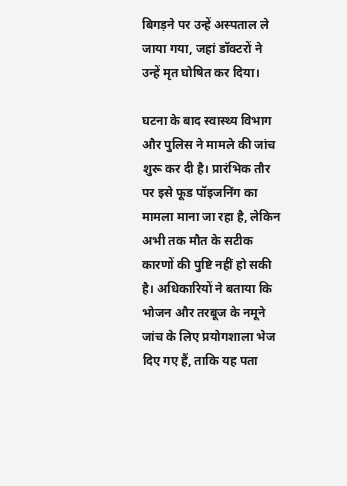बिगड़ने पर उन्हें अस्पताल ले जाया गया, जहां डॉक्टरों ने उन्हें मृत घोषित कर दिया।

घटना के बाद स्वास्थ्य विभाग और पुलिस ने मामले की जांच शुरू कर दी है। प्रारंभिक तौर पर इसे फूड पॉइजनिंग का मामला माना जा रहा है, लेकिन अभी तक मौत के सटीक कारणों की पुष्टि नहीं हो सकी है। अधिकारियों ने बताया कि भोजन और तरबूज के नमूने जांच के लिए प्रयोगशाला भेज दिए गए हैं, ताकि यह पता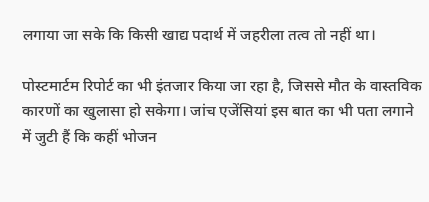लगाया जा सके कि किसी खाद्य पदार्थ में जहरीला तत्व तो नहीं था।

पोस्टमार्टम रिपोर्ट का भी इंतजार किया जा रहा है, जिससे मौत के वास्तविक कारणों का खुलासा हो सकेगा। जांच एजेंसियां इस बात का भी पता लगाने में जुटी हैं कि कहीं भोजन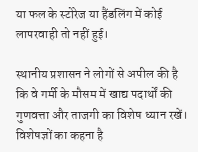या फल के स्टोरेज या हैंडलिंग में कोई लापरवाही तो नहीं हुई।

स्थानीय प्रशासन ने लोगों से अपील की है कि वे गर्मी के मौसम में खाद्य पदार्थों की गुणवत्ता और ताजगी का विशेष ध्यान रखें। विशेषज्ञों का कहना है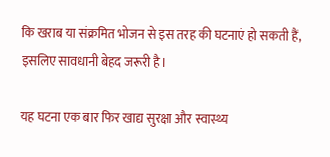कि खराब या संक्रमित भोजन से इस तरह की घटनाएं हो सकती हैं, इसलिए सावधानी बेहद जरूरी है।

यह घटना एक बार फिर खाद्य सुरक्षा और स्वास्थ्य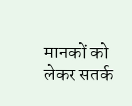मानकों को लेकर सतर्क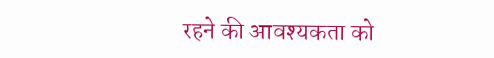रहने की आवश्यकता को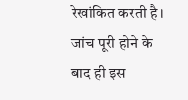रेखांकित करती है। जांच पूरी होने के बाद ही इस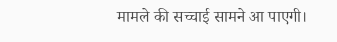मामले की सच्चाई सामने आ पाएगी।